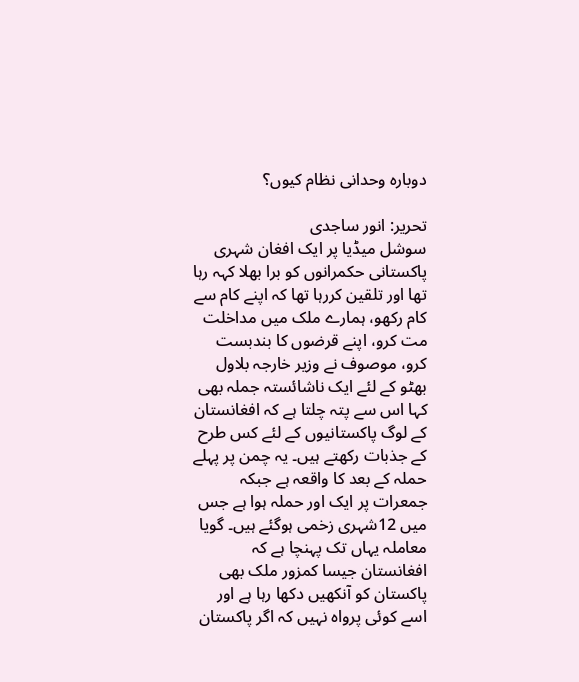دوبارہ وحدانی نظام کیوں؟

تحریر: انور ساجدی
سوشل میڈیا پر ایک افغان شہری پاکستانی حکمرانوں کو برا بھلا کہہ رہا تھا اور تلقین کررہا تھا کہ اپنے کام سے کام رکھو، ہمارے ملک میں مداخلت مت کرو، اپنے قرضوں کا بندبست کرو، موصوف نے وزیر خارجہ بلاول بھٹو کے لئے ایک ناشائستہ جملہ بھی کہا اس سے پتہ چلتا ہے کہ افغانستان کے لوگ پاکستانیوں کے لئے کس طرح کے جذبات رکھتے ہیں۔ یہ چمن پر پہلے حملہ کے بعد کا واقعہ ہے جبکہ جمعرات پر ایک اور حملہ ہوا ہے جس میں 12شہری زخمی ہوگئے ہیں۔ گویا معاملہ یہاں تک پہنچا ہے کہ افغانستان جیسا کمزور ملک بھی پاکستان کو آنکھیں دکھا رہا ہے اور اسے کوئی پرواہ نہیں کہ اگر پاکستان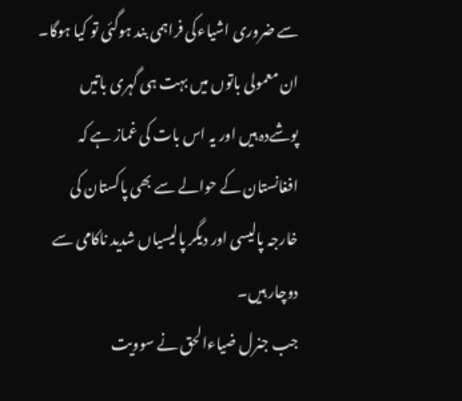سے ضروری اشیاءکی فراہمی بند ہوگئی تو کیا ہوگا۔ ان معمولی باتوں میں بہت ہی گہری باتیں پوشےدہ ہیں اور یہ اس بات کی غماز ہے کہ افغانستان کے حوالے سے بھی پاکستان کی خارجہ پالیسی اور دیگر پالیسیاں شدید ناکامی سے دوچار ہیں۔
جب جنرل ضیاءالحق نے سوویت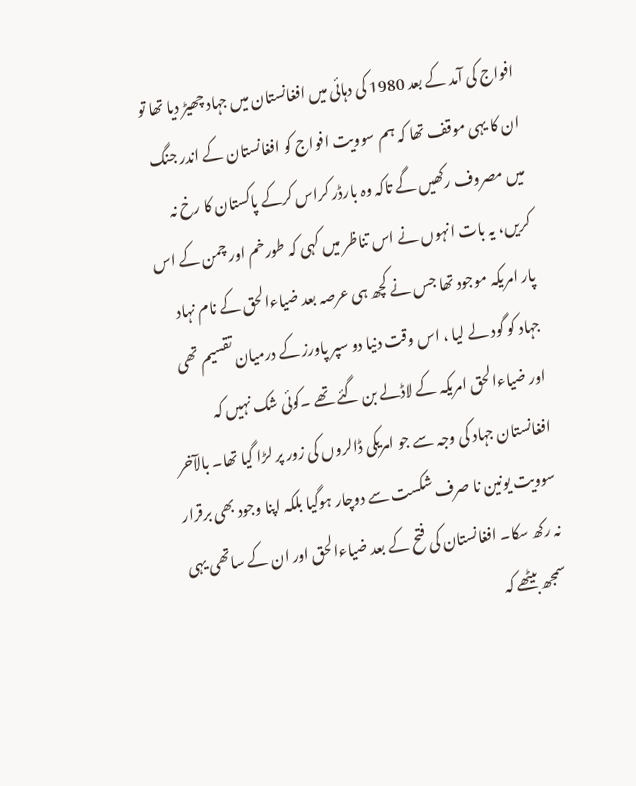افواج کی آمد کے بعد 1980 کی دہائی میں افغانستان میں جہاد چھیڑ دیا تھا تو ان کا یہی موقف تھا کہ ہم سوویت افواج کو افغانستان کے اندر جنگ میں مصروف رکھیں گے تاکہ وہ بارڈر کراس کرکے پاکستان کا رخ نہ کریں، یہ بات انہوں نے اس تناظر میں کہی کہ طورخم اور چمن کے اس پار امریکہ موجود تھا جس نے کچھ ہی عرصہ بعد ضیاءالحق کے نام نہاد جہاد کو گود لے لیا ، اس وقت دنیا دو سپر پاورز کے درمیان تقسیم تھی اور ضیاءالحق امریکہ کے لاڈلے بن گئے تھے ۔کوئی شک نہیں کہ افغانستان جہاد کی وجہ سے جو امریکی ڈالروں کی زور پر لڑا گیا تھا۔ بالآخر سوویت یونین نا صرف شکست سے دوچار ہوگیا بلکہ اپنا وجود بھی برقرار نہ رکھ سکا۔ افغانستان کی فتح کے بعد ضیاءالحق اور ان کے ساتھی یہی سمجھ بیٹھے کہ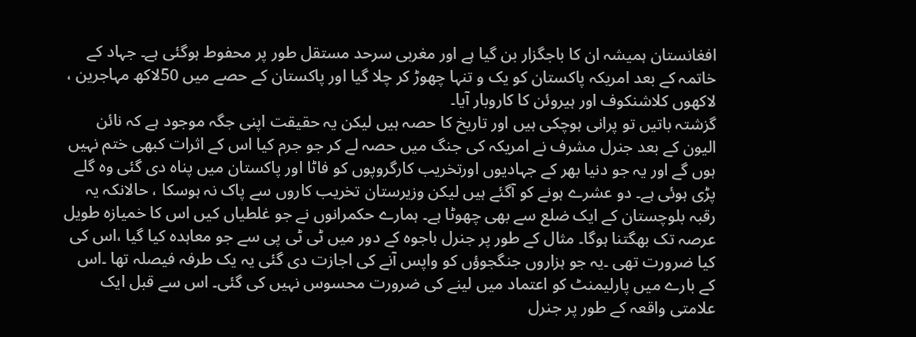افغانستان ہمیشہ ان کا باجگزار بن گیا ہے اور مغربی سرحد مستقل طور پر محفوط ہوگئی ہے۔ جہاد کے خاتمہ کے بعد امریکہ پاکستان کو یک و تنہا چھوڑ کر چلا گیا اور پاکستان کے حصے میں 50لاکھ مہاجرین ، لاکھوں کلاشنکوف اور ہیروئن کا کاروبار آیا۔
گزشتہ باتیں تو پرانی ہوچکی ہیں اور تاریخ کا حصہ ہیں لیکن یہ حقیقت اپنی جگہ موجود ہے کہ نائن الیون کے بعد جنرل مشرف نے امریکہ کی جنگ میں حصہ لے کر جو جرم کیا اس کے اثرات کبھی ختم نہیں ہوں گے اور یہ جو دنیا بھر کے جہادیوں اورتخریب کارگروپوں کو فاٹا اور پاکستان میں پناہ دی گئی وہ گلے پڑی ہوئی ہے۔ دو عشرے ہونے کو آگئے ہیں لیکن وزیرستان تخریب کاروں سے پاک نہ ہوسکا ، حالانکہ یہ رقبہ بلوچستان کے ایک ضلع سے بھی چھوٹا ہے۔ ہمارے حکمرانوں نے جو غلطیاں کیں اس کا خمیازہ طویل عرصہ تک بھگتنا ہوگا۔ مثال کے طور پر جنرل باجوہ کے دور میں ٹی ٹی پی سے جو معاہدہ کیا گیا ،اس کی کیا ضرورت تھی ۔یہ جو ہزاروں جنگجوؤں کو واپس آنے کی اجازت دی گئی یہ یک طرفہ فیصلہ تھا ۔اس کے بارے میں پارلیمنٹ کو اعتماد میں لینے کی ضرورت محسوس نہیں کی گئی۔ اس سے قبل ایک علامتی واقعہ کے طور پر جنرل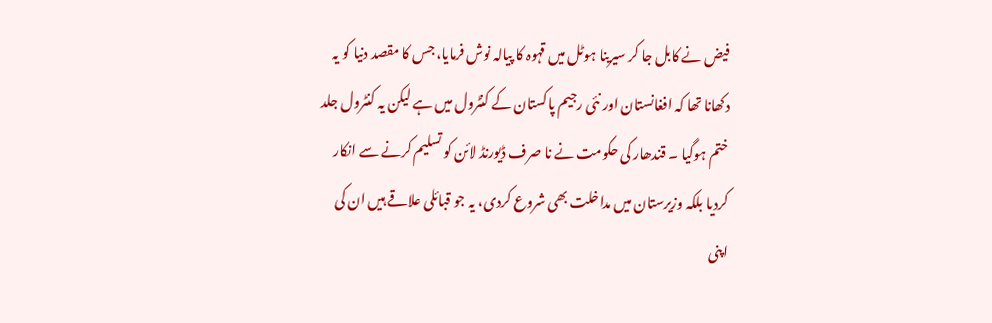فیض نے کابل جا کر سیرینا ہوٹل میں قہوہ کا پیالہ نوش فرمایا، جس کا مقصد دنیا کو یہ دکھانا تھا کہ افغانستان اور نئی رجیم پاکستان کے کنٹرول میں ہے لیکن یہ کنٹرول جلد ختم ہوگیا ۔ قندھار کی حکومت نے نا صرف ڈیورنڈ لائن کو تسلیم کرنے سے انکار کردیا بلکہ وزیرستان میں مداخلت بھی شروع کردی، یہ جو قبائلی علاقے ہیں ان کی اپنی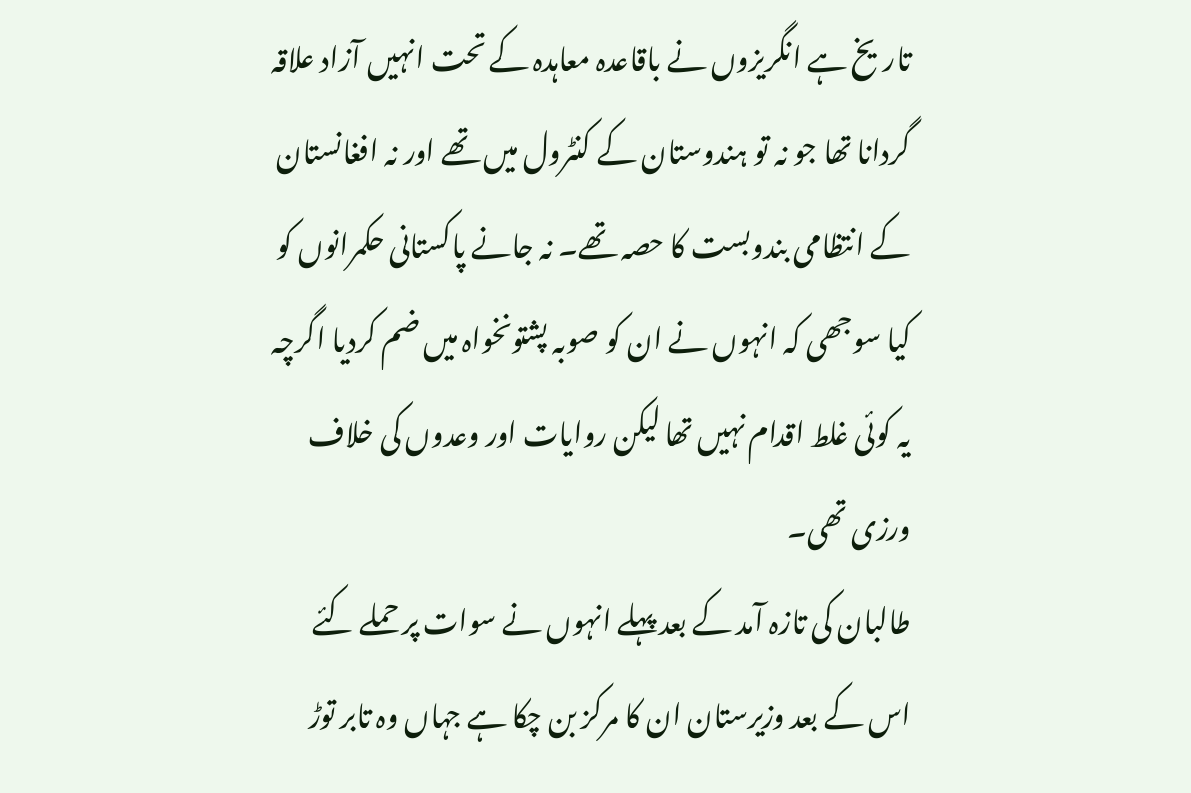تاریخ ہے انگریزوں نے باقاعدہ معاہدہ کے تحت انہیں آزاد علاقہ گردانا تھا جو نہ تو ہندوستان کے کنٹرول میں تھے اور نہ افغانستان کے انتظامی بندوبست کا حصہ تھے۔ نہ جانے پاکستانی حکمرانوں کو کیا سوجھی کہ انہوں نے ان کو صوبہ پشتونخواہ میں ضم کردیا اگرچہ یہ کوئی غلط اقدام نہیں تھا لیکن روایات اور وعدوں کی خلاف ورزی تھی۔
طالبان کی تازہ آمد کے بعد پہلے انہوں نے سوات پر حملے کئے اس کے بعد وزیرستان ان کا مرکز بن چکا ہے جہاں وہ تابر توڑ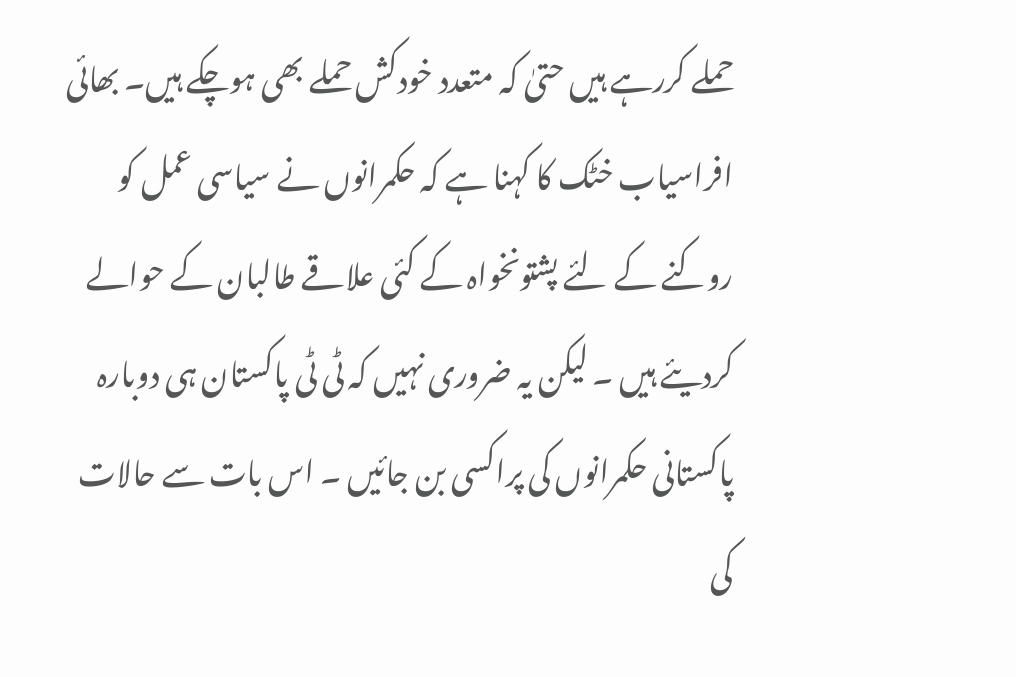حملے کررہے ہیں حتیٰ کہ متعدد خودکش حملے بھی ہوچکے ہیں۔ بھائی افراسیاب خٹک کا کہنا ہے کہ حکمرانوں نے سیاسی عمل کو روکنے کے لئے پشتونخواہ کے کئی علاقے طالبان کے حوالے کردیئے ہیں ۔ لیکن یہ ضروری نہیں کہ ٹی ٹی پاکستان ہی دوبارہ پاکستانی حکمرانوں کی پراکسی بن جائیں ۔ اس بات سے حالات کی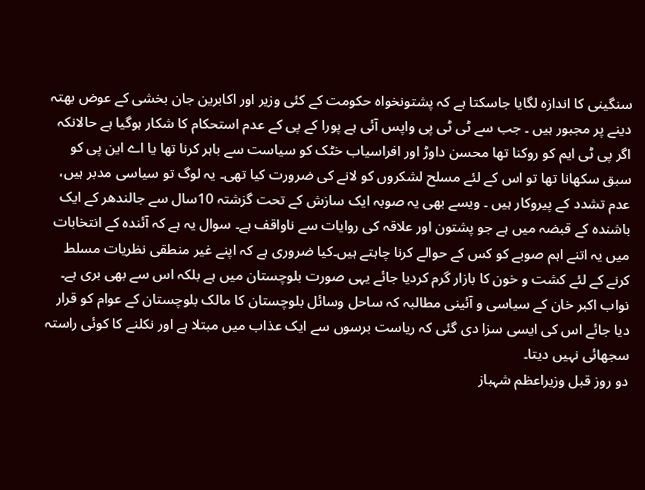سنگینی کا اندازہ لگایا جاسکتا ہے کہ پشتونخواہ حکومت کے کئی وزیر اور اکابرین جان بخشی کے عوض بھتہ دینے پر مجبور ہیں ۔ جب سے ٹی ٹی پی واپس آئی ہے پورا کے پی کے عدم استحکام کا شکار ہوگیا ہے حالانکہ اگر پی ٹی ایم کو روکنا تھا محسن داوڑ اور افراسیاب خٹک کو سیاست سے باہر کرنا تھا یا اے این پی کو سبق سکھانا تھا تو اس کے لئے مسلح لشکروں کو لانے کی ضرورت کیا تھی۔ یہ لوگ تو سیاسی مدبر ہیں، عدم تشدد کے پیروکار ہیں ۔ ویسے بھی یہ صوبہ ایک سازش کے تحت گزشتہ 10سال سے جالندھر کے ایک باشندہ کے قبضہ میں ہے جو پشتون اور علاقہ کی روایات سے ناواقف ہے۔ سوال یہ ہے کہ آئندہ کے انتخابات میں یہ اتنے اہم صوبے کو کس کے حوالے کرنا چاہتے ہیں۔کیا ضروری ہے کہ اپنے غیر منطقی نظریات مسلط کرنے کے لئے کشت و خون کا بازار گرم کردیا جائے یہی صورت بلوچستان میں ہے بلکہ اس سے بھی بری ہے۔
نواب اکبر خان کے سیاسی و آئینی مطالبہ کہ ساحل وسائل بلوچستان کا مالک بلوچستان کے عوام کو قرار دیا جائے اس کی ایسی سزا دی گئی کہ ریاست برسوں سے ایک عذاب میں مبتلا ہے اور نکلنے کا کوئی راستہ سجھائی نہیں دیتا۔
دو روز قبل وزیراعظم شہباز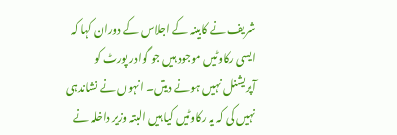شریف نے کابینہ کے اجلاس کے دوران کہا کہ ایسی رکاوٹیں موجود ہیں جو گوادر پورٹ کو آپریشنل نہیں ہونے دیتں۔ انہوں نے نشاندہی نہیں کی کہ یہ رکاوٹیں کیا ہیں البتہ وزیر داخلہ نے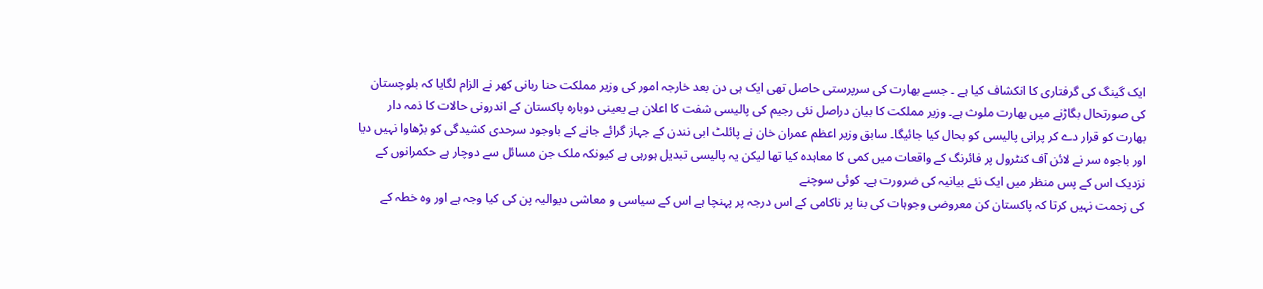ایک گینگ کی گرفتاری کا انکشاف کیا ہے ۔ جسے بھارت کی سرپرستی حاصل تھی ایک ہی دن بعد خارجہ امور کی وزیر مملکت حنا ربانی کھر نے الزام لگایا کہ بلوچستان کی صورتحال بگاڑنے میں بھارت ملوث ہے۔ وزیر مملکت کا بیان دراصل نئی رجیم کی پالیسی شفت کا اعلان ہے یعینی دوبارہ پاکستان کے اندرونی حالات کا ذمہ دار بھارت کو قرار دے کر پرانی پالیسی کو بحال کیا جائیگا۔ سابق وزیر اعظم عمران خان نے پائلٹ ابی نندن کے جہاز گرائے جانے کے باوجود سرحدی کشیدگی کو بڑھاوا نہیں دیا اور باجوہ سر نے لائن آف کنٹرول پر فائرنگ کے واقعات میں کمی کا معاہدہ کیا تھا لیکن یہ پالیسی تبدیل ہورہی ہے کیونکہ ملک جن مسائل سے دوچار ہے حکمرانوں کے نزدیک اس کے پس منظر میں ایک نئے بیانیہ کی ضرورت ہے۔ کوئی سوچنے
کی زحمت نہیں کرتا کہ پاکستان کن معروضی وجوہات کی بنا پر ناکامی کے اس درجہ پر پہنچا ہے اس کے سیاسی و معاشی دیوالیہ پن کی کیا وجہ ہے اور وہ خطہ کے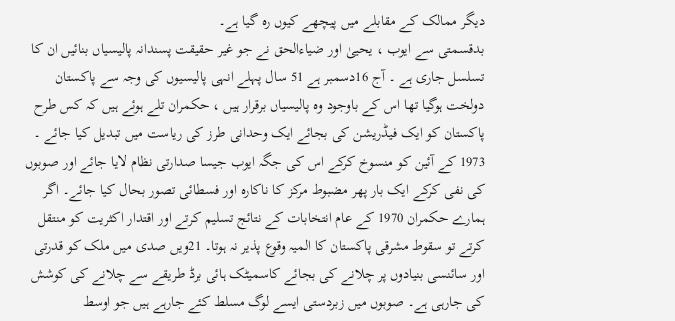دیگر ممالک کے مقابلے میں پیچھے کیوں رہ گیا ہے۔
بدقسمتی سے ایوب ، یحییٰ اور ضیاءالحق نے جو غیر حقیقت پسندانہ پالیسیاں بنائیں ان کا تسلسل جاری ہے ۔ آج 16دسمبر ہے 51 سال پہلے انہی پالیسیوں کی وجہ سے پاکستان دولخت ہوگیا تھا اس کے باوجود وہ پالیسیاں برقرار ہیں ، حکمران تلے ہوئے ہیں کہ کس طرح پاکستان کو ایک فیڈریشن کی بجائے ایک وحدانی طرز کی ریاست میں تبدیل کیا جائے ۔ 1973 کے آئین کو منسوخ کرکے اس کی جگہ ایوب جیسا صدارتی نظام لایا جائے اور صوبوں کی نفی کرکے ایک بار پھر مضبوط مرکز کا ناکارہ اور فسطائی تصور بحال کیا جائے۔ اگر ہمارے حکمران 1970 کے عام انتخابات کے نتائج تسلیم کرتے اور اقتدار اکثریت کو منتقل کرتے تو سقوط مشرقی پاکستان کا المیہ وقوع پذیر نہ ہوتا۔ 21ویں صدی میں ملک کو قدرتی اور سائنسی بنیادوں پر چلانے کی بجائے کاسمیٹک ہائی برڈ طریقے سے چلانے کی کوشش کی جارہی ہے۔ صوبوں میں زبردستی ایسے لوگ مسلط کئے جارہے ہیں جو اوسط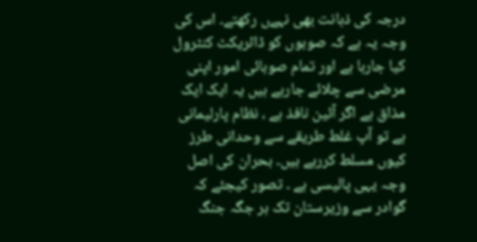درجہ کی ذہانت بھی نہےں رکھتے۔ اس کی وجہ یہ ہے کہ صوبوں کو ڈائریکٹ کنٹرول کیا جارہا ہے اور تمام صوبائی امور اپنی مرضی سے چلائے جارہے ہیں یہ ایک ایک مذاق ہے اگر آئین نافذ ہے ، نظام پارلیمانی ہے تو آپ غلط طریقے سے وحدانی طرز کیوں مسلط کررہے ہیں۔ بحران کی اصل وجہ یہی پالیسی ہے ۔ تصور کیجئے کہ گوادر سے وزیرستان تک ہر جگہ جنگ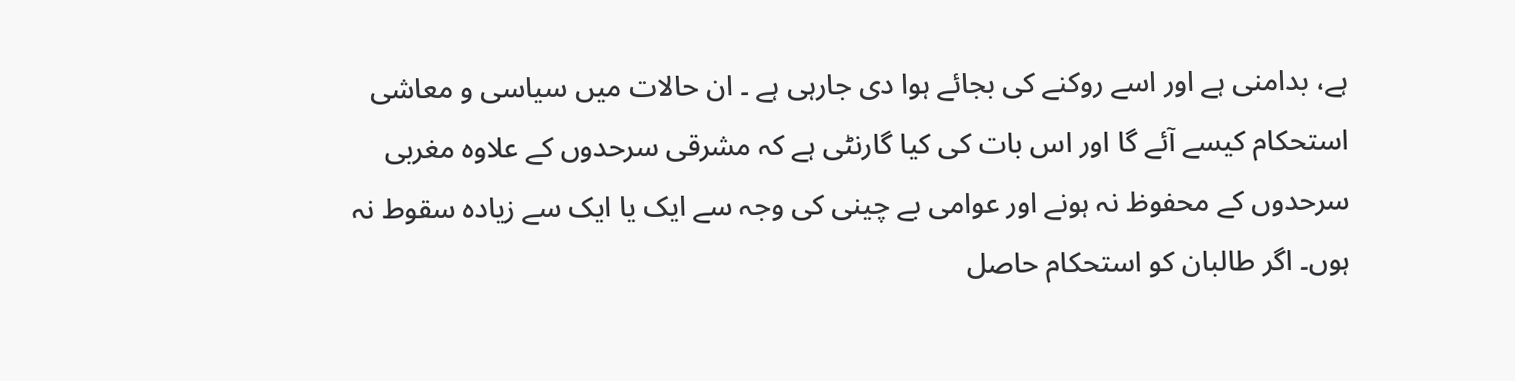ہے، بدامنی ہے اور اسے روکنے کی بجائے ہوا دی جارہی ہے ۔ ان حالات میں سیاسی و معاشی استحکام کیسے آئے گا اور اس بات کی کیا گارنٹی ہے کہ مشرقی سرحدوں کے علاوہ مغربی سرحدوں کے محفوظ نہ ہونے اور عوامی بے چینی کی وجہ سے ایک یا ایک سے زیادہ سقوط نہ ہوں۔ اگر طالبان کو استحکام حاصل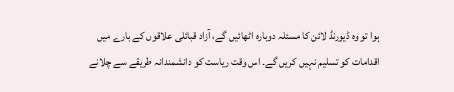ہوا تو وہ ڈیورنڈ لائن کا مسئلہ دوبارہ اٹھائیں گے، آزاد قبائلی علاقوں کے بارے میں اقدامات کو تسلیم نہیں کریں گے۔ اس وقت ریاست کو دانشمندانہ طریقے سے چلانے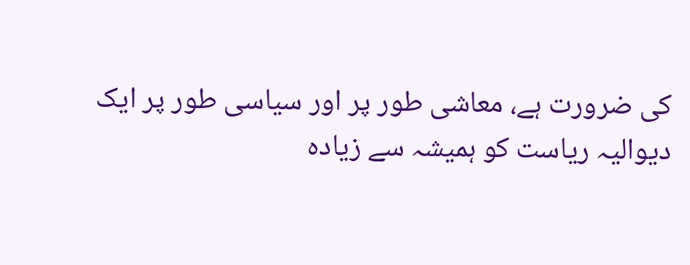کی ضرورت ہے، معاشی طور پر اور سیاسی طور پر ایک دیوالیہ ریاست کو ہمیشہ سے زیادہ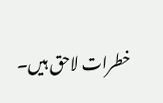خطرات لاحق ہیں۔